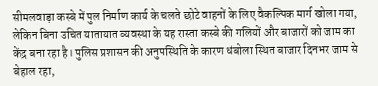सीमलवाड़ा कस्बे में पुल निर्माण कार्य के चलते छोटे वाहनों के लिए वैकल्पिक मार्ग खोला गया, लेकिन बिना उचित यातायात व्यवस्था के यह रास्ता कस्बे की गलियों और बाजारों को जाम का केंद्र बना रहा है। पुलिस प्रशासन की अनुपस्थिति के कारण धंबोला स्थित बाजार दिनभर जाम से बेहाल रहा,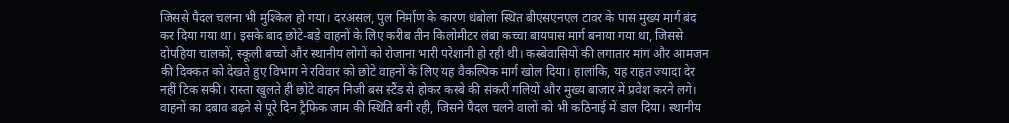जिससे पैदल चलना भी मुश्किल हो गया। दरअसल, पुल निर्माण के कारण धंबोला स्थित बीएसएनएल टावर के पास मुख्य मार्ग बंद कर दिया गया था। इसके बाद छोटे-बड़े वाहनों के लिए करीब तीन किलोमीटर लंबा कच्चा बायपास मार्ग बनाया गया था, जिससे दोपहिया चालकों, स्कूली बच्चों और स्थानीय लोगों को रोजाना भारी परेशानी हो रही थी। कस्बेवासियों की लगातार मांग और आमजन की दिक्कत को देखते हुए विभाग ने रविवार को छोटे वाहनों के लिए यह वैकल्पिक मार्ग खोल दिया। हालांकि, यह राहत ज्यादा देर नहीं टिक सकी। रास्ता खुलते ही छोटे वाहन निजी बस स्टैंड से होकर कस्बे की संकरी गलियों और मुख्य बाजार में प्रवेश करने लगे। वाहनों का दबाव बढ़ने से पूरे दिन ट्रैफिक जाम की स्थिति बनी रही, जिसने पैदल चलने वालों को भी कठिनाई में डाल दिया। स्थानीय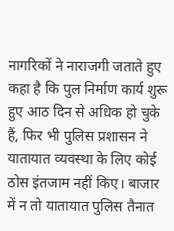नागरिकों ने नाराजगी जताते हुए कहा है कि पुल निर्माण कार्य शुरू हुए आठ दिन से अधिक हो चुके हैं, फिर भी पुलिस प्रशासन ने यातायात व्यवस्था के लिए कोई ठोस इंतजाम नहीं किए। बाजार में न तो यातायात पुलिस तैनात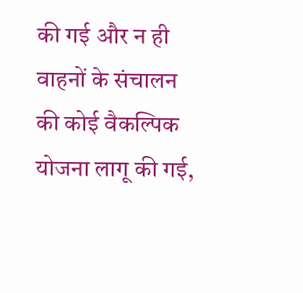की गई और न ही वाहनों के संचालन की कोई वैकल्पिक योजना लागू की गई,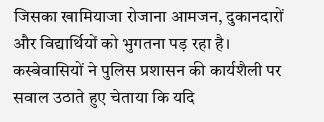जिसका खामियाजा रोजाना आमजन, दुकानदारों और विद्यार्थियों को भुगतना पड़ रहा है। कस्बेवासियों ने पुलिस प्रशासन की कार्यशैली पर सवाल उठाते हुए चेताया कि यदि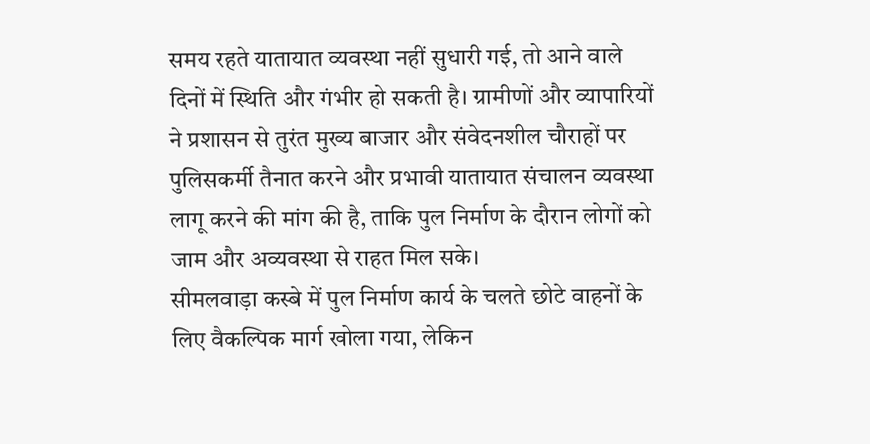समय रहते यातायात व्यवस्था नहीं सुधारी गई, तो आने वाले दिनों में स्थिति और गंभीर हो सकती है। ग्रामीणों और व्यापारियों ने प्रशासन से तुरंत मुख्य बाजार और संवेदनशील चौराहों पर पुलिसकर्मी तैनात करने और प्रभावी यातायात संचालन व्यवस्था लागू करने की मांग की है, ताकि पुल निर्माण के दौरान लोगों को जाम और अव्यवस्था से राहत मिल सके।
सीमलवाड़ा कस्बे में पुल निर्माण कार्य के चलते छोटे वाहनों के लिए वैकल्पिक मार्ग खोला गया, लेकिन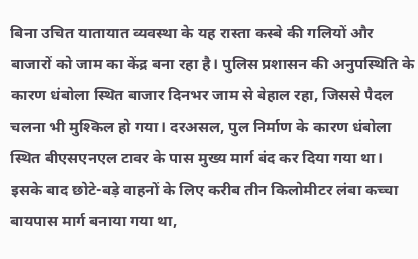बिना उचित यातायात व्यवस्था के यह रास्ता कस्बे की गलियों और बाजारों को जाम का केंद्र बना रहा है। पुलिस प्रशासन की अनुपस्थिति के कारण धंबोला स्थित बाजार दिनभर जाम से बेहाल रहा, जिससे पैदल चलना भी मुश्किल हो गया। दरअसल, पुल निर्माण के कारण धंबोला स्थित बीएसएनएल टावर के पास मुख्य मार्ग बंद कर दिया गया था। इसके बाद छोटे-बड़े वाहनों के लिए करीब तीन किलोमीटर लंबा कच्चा बायपास मार्ग बनाया गया था,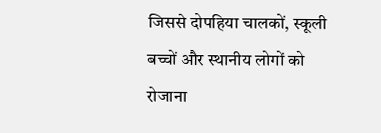जिससे दोपहिया चालकों, स्कूली बच्चों और स्थानीय लोगों को रोजाना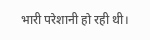भारी परेशानी हो रही थी।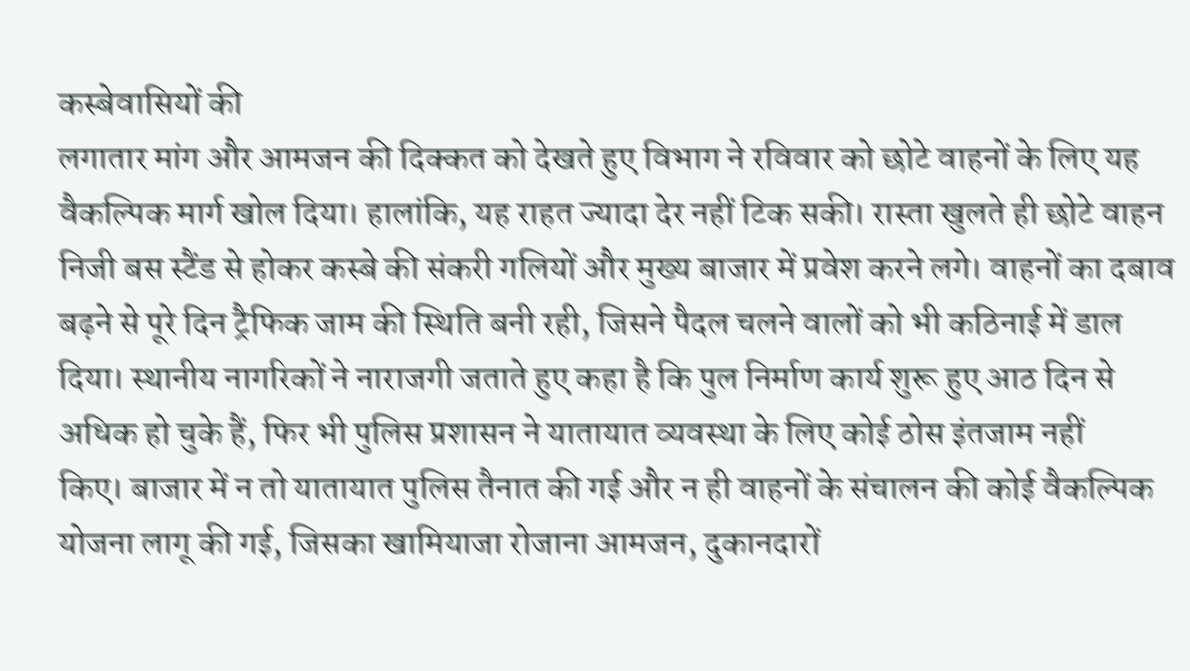कस्बेवासियों की
लगातार मांग और आमजन की दिक्कत को देखते हुए विभाग ने रविवार को छोटे वाहनों के लिए यह वैकल्पिक मार्ग खोल दिया। हालांकि, यह राहत ज्यादा देर नहीं टिक सकी। रास्ता खुलते ही छोटे वाहन निजी बस स्टैंड से होकर कस्बे की संकरी गलियों और मुख्य बाजार में प्रवेश करने लगे। वाहनों का दबाव बढ़ने से पूरे दिन ट्रैफिक जाम की स्थिति बनी रही, जिसने पैदल चलने वालों को भी कठिनाई में डाल दिया। स्थानीय नागरिकों ने नाराजगी जताते हुए कहा है कि पुल निर्माण कार्य शुरू हुए आठ दिन से अधिक हो चुके हैं, फिर भी पुलिस प्रशासन ने यातायात व्यवस्था के लिए कोई ठोस इंतजाम नहीं
किए। बाजार में न तो यातायात पुलिस तैनात की गई और न ही वाहनों के संचालन की कोई वैकल्पिक योजना लागू की गई, जिसका खामियाजा रोजाना आमजन, दुकानदारों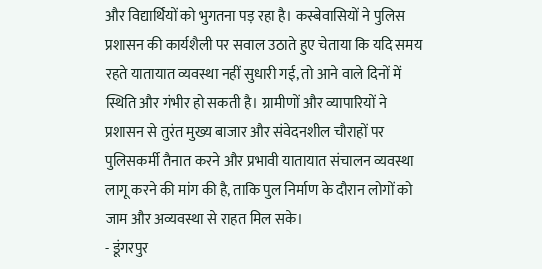और विद्यार्थियों को भुगतना पड़ रहा है। कस्बेवासियों ने पुलिस प्रशासन की कार्यशैली पर सवाल उठाते हुए चेताया कि यदि समय रहते यातायात व्यवस्था नहीं सुधारी गई, तो आने वाले दिनों में स्थिति और गंभीर हो सकती है। ग्रामीणों और व्यापारियों ने प्रशासन से तुरंत मुख्य बाजार और संवेदनशील चौराहों पर पुलिसकर्मी तैनात करने और प्रभावी यातायात संचालन व्यवस्था लागू करने की मांग की है, ताकि पुल निर्माण के दौरान लोगों को जाम और अव्यवस्था से राहत मिल सके।
- डूंगरपुर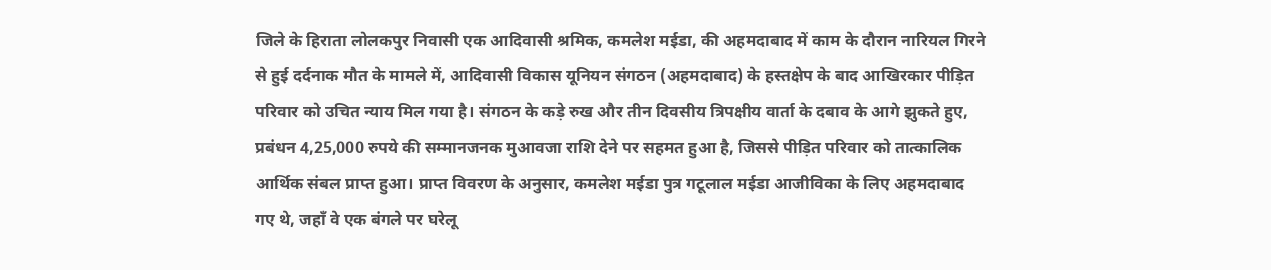जिले के हिराता लोलकपुर निवासी एक आदिवासी श्रमिक, कमलेश मईडा, की अहमदाबाद में काम के दौरान नारियल गिरने से हुई दर्दनाक मौत के मामले में, आदिवासी विकास यूनियन संगठन (अहमदाबाद) के हस्तक्षेप के बाद आखिरकार पीड़ित परिवार को उचित न्याय मिल गया है। संगठन के कड़े रुख और तीन दिवसीय त्रिपक्षीय वार्ता के दबाव के आगे झुकते हुए, प्रबंधन 4,25,000 रुपये की सम्मानजनक मुआवजा राशि देने पर सहमत हुआ है, जिससे पीड़ित परिवार को तात्कालिक आर्थिक संबल प्राप्त हुआ। प्राप्त विवरण के अनुसार, कमलेश मईडा पुत्र गटूलाल मईडा आजीविका के लिए अहमदाबाद गए थे, जहाँ वे एक बंगले पर घरेलू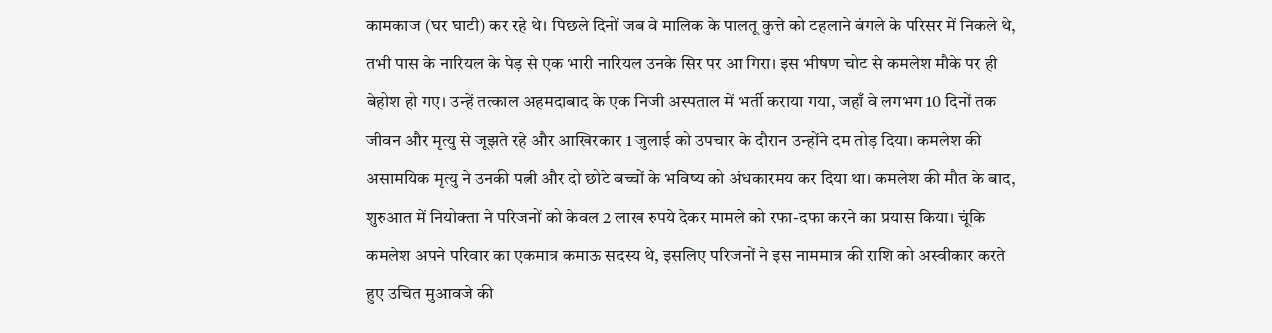कामकाज (घर घाटी) कर रहे थे। पिछले दिनों जब वे मालिक के पालतू कुत्ते को टहलाने बंगले के परिसर में निकले थे, तभी पास के नारियल के पेड़ से एक भारी नारियल उनके सिर पर आ गिरा। इस भीषण चोट से कमलेश मौके पर ही बेहोश हो गए। उन्हें तत्काल अहमदाबाद के एक निजी अस्पताल में भर्ती कराया गया, जहाँ वे लगभग 10 दिनों तक जीवन और मृत्यु से जूझते रहे और आखिरकार 1 जुलाई को उपचार के दौरान उन्होंने दम तोड़ दिया। कमलेश की असामयिक मृत्यु ने उनकी पत्नी और दो छोटे बच्चों के भविष्य को अंधकारमय कर दिया था। कमलेश की मौत के बाद, शुरुआत में नियोक्ता ने परिजनों को केवल 2 लाख रुपये देकर मामले को रफा-दफा करने का प्रयास किया। चूंकि कमलेश अपने परिवार का एकमात्र कमाऊ सदस्य थे, इसलिए परिजनों ने इस नाममात्र की राशि को अस्वीकार करते हुए उचित मुआवजे की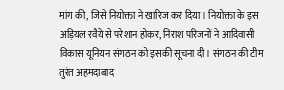मांग की, जिसे नियोक्ता ने खारिज कर दिया। नियोक्ता के इस अड़ियल रवैये से परेशान होकर, निराश परिजनों ने आदिवासी विकास यूनियन संगठन को इसकी सूचना दी। संगठन की टीम तुरंत अहमदाबाद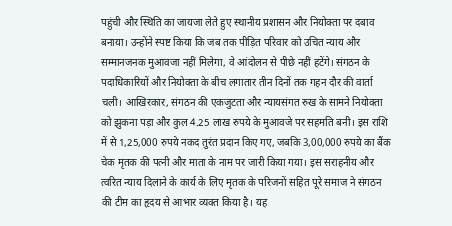पहुंची और स्थिति का जायजा लेते हुए स्थानीय प्रशासन और नियोक्ता पर दबाव बनाया। उन्होंने स्पष्ट किया कि जब तक पीड़ित परिवार को उचित न्याय और सम्मानजनक मुआवजा नहीं मिलेगा, वे आंदोलन से पीछे नहीं हटेंगे। संगठन के पदाधिकारियों और नियोक्ता के बीच लगातार तीन दिनों तक गहन दौर की वार्ता चली। आखिरकार, संगठन की एकजुटता और न्यायसंगत रुख के सामने नियोक्ता को झुकना पड़ा और कुल 4.25 लाख रुपये के मुआवजे पर सहमति बनी। इस राशि में से 1,25,000 रुपये नकद तुरंत प्रदान किए गए, जबकि 3,00,000 रुपये का बैंक चेक मृतक की पत्नी और माता के नाम पर जारी किया गया। इस सराहनीय और त्वरित न्याय दिलाने के कार्य के लिए मृतक के परिजनों सहित पूरे समाज ने संगठन की टीम का हृदय से आभार व्यक्त किया है। यह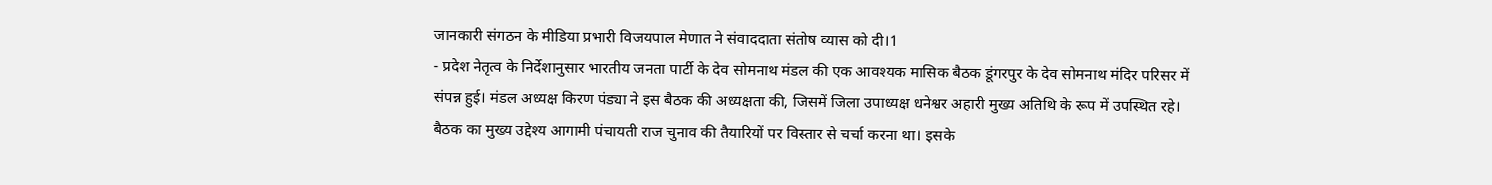जानकारी संगठन के मीडिया प्रभारी विजयपाल मेणात ने संवाददाता संतोष व्यास को दी।1
- प्रदेश नेतृत्व के निर्देशानुसार भारतीय जनता पार्टी के देव सोमनाथ मंडल की एक आवश्यक मासिक बैठक डूंगरपुर के देव सोमनाथ मंदिर परिसर में संपन्न हुई। मंडल अध्यक्ष किरण पंड्या ने इस बैठक की अध्यक्षता की, जिसमें जिला उपाध्यक्ष धनेश्वर अहारी मुख्य अतिथि के रूप में उपस्थित रहे। बैठक का मुख्य उद्देश्य आगामी पंचायती राज चुनाव की तैयारियों पर विस्तार से चर्चा करना था। इसके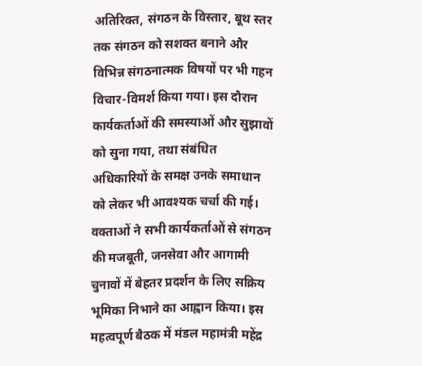अतिरिक्त, संगठन के विस्तार, बूथ स्तर तक संगठन को सशक्त बनाने और विभिन्न संगठनात्मक विषयों पर भी गहन विचार-विमर्श किया गया। इस दौरान कार्यकर्ताओं की समस्याओं और सुझावों को सुना गया, तथा संबंधित अधिकारियों के समक्ष उनके समाधान को लेकर भी आवश्यक चर्चा की गई। वक्ताओं ने सभी कार्यकर्ताओं से संगठन की मजबूती, जनसेवा और आगामी चुनावों में बेहतर प्रदर्शन के लिए सक्रिय भूमिका निभाने का आह्वान किया। इस महत्वपूर्ण बैठक में मंडल महामंत्री महेंद्र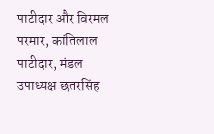पाटीदार और विरमल परमार, कांतिलाल पाटीदार, मंडल उपाध्यक्ष छतरसिंह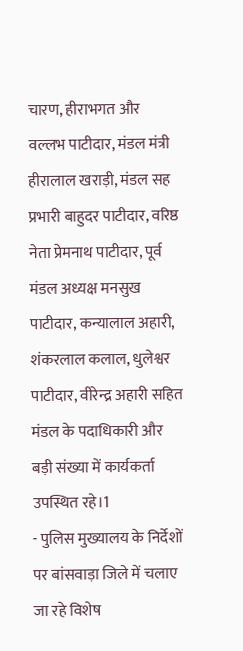चारण, हीराभगत और वल्लभ पाटीदार, मंडल मंत्री हीरालाल खराड़ी, मंडल सह प्रभारी बाहुदर पाटीदार, वरिष्ठ नेता प्रेमनाथ पाटीदार, पूर्व मंडल अध्यक्ष मनसुख पाटीदार, कन्यालाल अहारी, शंकरलाल कलाल, धुलेश्वर पाटीदार, वीरेन्द्र अहारी सहित मंडल के पदाधिकारी और बड़ी संख्या में कार्यकर्ता उपस्थित रहे।1
- पुलिस मुख्यालय के निर्देशों पर बांसवाड़ा जिले में चलाए जा रहे विशेष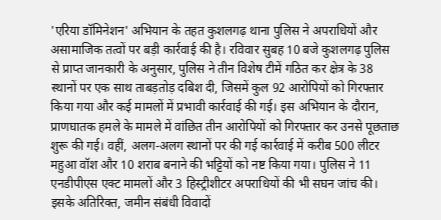'एरिया डॉमिनेशन' अभियान के तहत कुशलगढ़ थाना पुलिस ने अपराधियों और असामाजिक तत्वों पर बड़ी कार्रवाई की है। रविवार सुबह 10 बजे कुशलगढ़ पुलिस से प्राप्त जानकारी के अनुसार, पुलिस ने तीन विशेष टीमें गठित कर क्षेत्र के 38 स्थानों पर एक साथ ताबड़तोड़ दबिश दी, जिसमें कुल 92 आरोपियों को गिरफ्तार किया गया और कई मामलों में प्रभावी कार्रवाई की गई। इस अभियान के दौरान, प्राणघातक हमले के मामले में वांछित तीन आरोपियों को गिरफ्तार कर उनसे पूछताछ शुरू की गई। वहीं, अलग-अलग स्थानों पर की गई कार्रवाई में करीब 500 लीटर महुआ वॉश और 10 शराब बनाने की भट्टियों को नष्ट किया गया। पुलिस ने 11 एनडीपीएस एक्ट मामलों और 3 हिस्ट्रीशीटर अपराधियों की भी सघन जांच की। इसके अतिरिक्त, जमीन संबंधी विवादों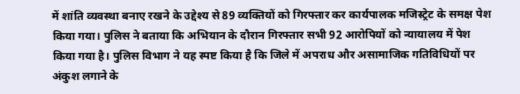में शांति व्यवस्था बनाए रखने के उद्देश्य से 89 व्यक्तियों को गिरफ्तार कर कार्यपालक मजिस्ट्रेट के समक्ष पेश किया गया। पुलिस ने बताया कि अभियान के दौरान गिरफ्तार सभी 92 आरोपियों को न्यायालय में पेश किया गया है। पुलिस विभाग ने यह स्पष्ट किया है कि जिले में अपराध और असामाजिक गतिविधियों पर अंकुश लगाने के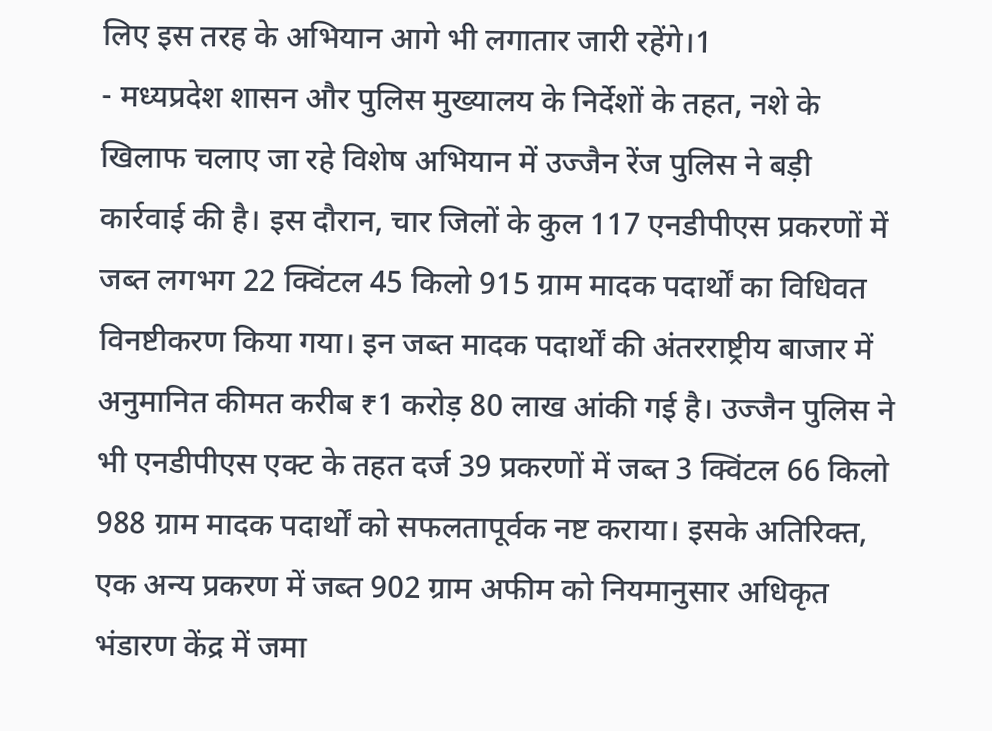लिए इस तरह के अभियान आगे भी लगातार जारी रहेंगे।1
- मध्यप्रदेश शासन और पुलिस मुख्यालय के निर्देशों के तहत, नशे के खिलाफ चलाए जा रहे विशेष अभियान में उज्जैन रेंज पुलिस ने बड़ी कार्रवाई की है। इस दौरान, चार जिलों के कुल 117 एनडीपीएस प्रकरणों में जब्त लगभग 22 क्विंटल 45 किलो 915 ग्राम मादक पदार्थों का विधिवत विनष्टीकरण किया गया। इन जब्त मादक पदार्थों की अंतरराष्ट्रीय बाजार में अनुमानित कीमत करीब ₹1 करोड़ 80 लाख आंकी गई है। उज्जैन पुलिस ने भी एनडीपीएस एक्ट के तहत दर्ज 39 प्रकरणों में जब्त 3 क्विंटल 66 किलो 988 ग्राम मादक पदार्थों को सफलतापूर्वक नष्ट कराया। इसके अतिरिक्त, एक अन्य प्रकरण में जब्त 902 ग्राम अफीम को नियमानुसार अधिकृत भंडारण केंद्र में जमा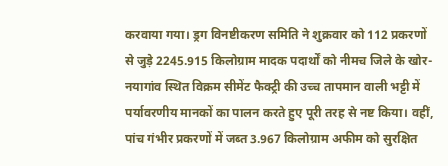करवाया गया। ड्रग विनष्टीकरण समिति ने शुक्रवार को 112 प्रकरणों से जुड़े 2245.915 किलोग्राम मादक पदार्थों को नीमच जिले के खोर-नयागांव स्थित विक्रम सीमेंट फैक्ट्री की उच्च तापमान वाली भट्टी में पर्यावरणीय मानकों का पालन करते हुए पूरी तरह से नष्ट किया। वहीं, पांच गंभीर प्रकरणों में जब्त 3.967 किलोग्राम अफीम को सुरक्षित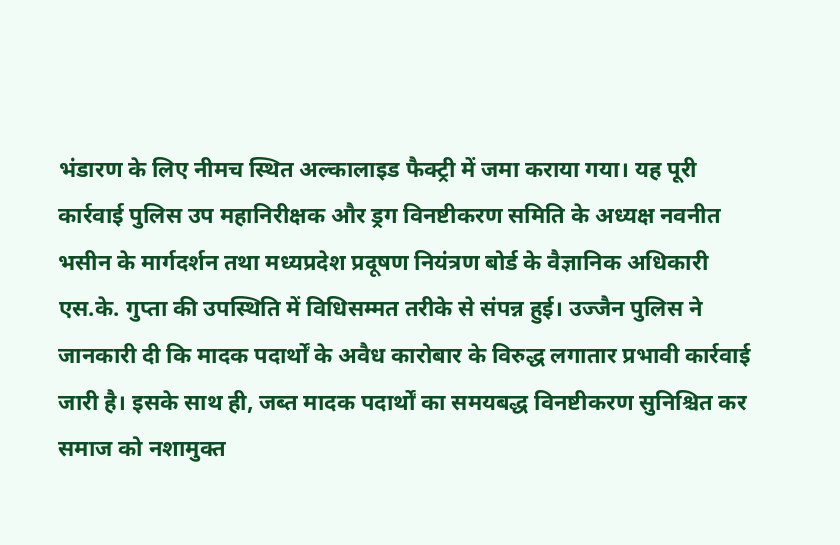भंडारण के लिए नीमच स्थित अल्कालाइड फैक्ट्री में जमा कराया गया। यह पूरी कार्रवाई पुलिस उप महानिरीक्षक और ड्रग विनष्टीकरण समिति के अध्यक्ष नवनीत भसीन के मार्गदर्शन तथा मध्यप्रदेश प्रदूषण नियंत्रण बोर्ड के वैज्ञानिक अधिकारी एस.के. गुप्ता की उपस्थिति में विधिसम्मत तरीके से संपन्न हुई। उज्जैन पुलिस ने जानकारी दी कि मादक पदार्थों के अवैध कारोबार के विरुद्ध लगातार प्रभावी कार्रवाई जारी है। इसके साथ ही, जब्त मादक पदार्थों का समयबद्ध विनष्टीकरण सुनिश्चित कर समाज को नशामुक्त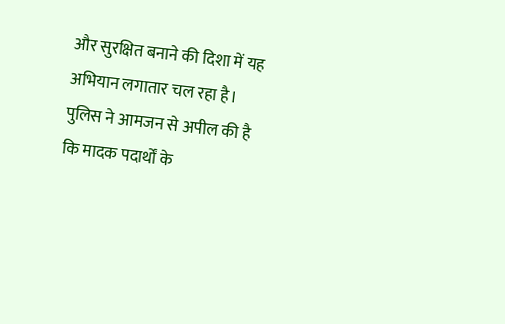और सुरक्षित बनाने की दिशा में यह अभियान लगातार चल रहा है। पुलिस ने आमजन से अपील की है कि मादक पदार्थों के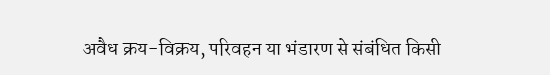अवैध क्रय-विक्रय, परिवहन या भंडारण से संबंधित किसी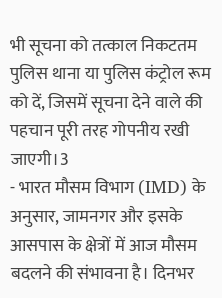भी सूचना को तत्काल निकटतम पुलिस थाना या पुलिस कंट्रोल रूम को दें, जिसमें सूचना देने वाले की पहचान पूरी तरह गोपनीय रखी जाएगी।3
- भारत मौसम विभाग (IMD) के अनुसार, जामनगर और इसके आसपास के क्षेत्रों में आज मौसम बदलने की संभावना है। दिनभर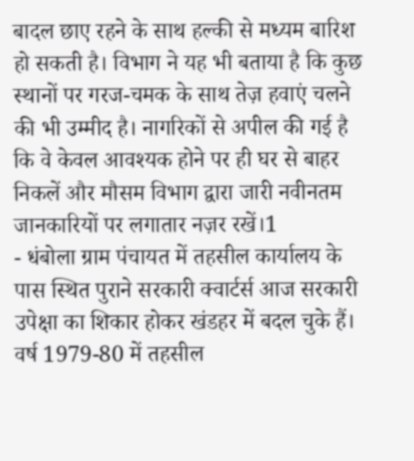बादल छाए रहने के साथ हल्की से मध्यम बारिश हो सकती है। विभाग ने यह भी बताया है कि कुछ स्थानों पर गरज-चमक के साथ तेज़ हवाएं चलने की भी उम्मीद है। नागरिकों से अपील की गई है कि वे केवल आवश्यक होने पर ही घर से बाहर निकलें और मौसम विभाग द्वारा जारी नवीनतम जानकारियों पर लगातार नज़र रखें।1
- धंबोला ग्राम पंचायत में तहसील कार्यालय के पास स्थित पुराने सरकारी क्वार्टर्स आज सरकारी उपेक्षा का शिकार होकर खंडहर में बदल चुके हैं। वर्ष 1979-80 में तहसील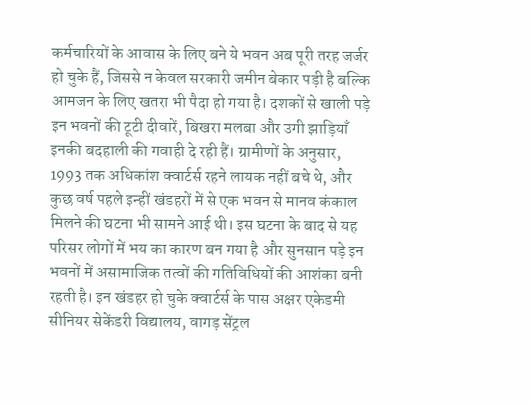कर्मचारियों के आवास के लिए बने ये भवन अब पूरी तरह जर्जर हो चुके हैं, जिससे न केवल सरकारी जमीन बेकार पड़ी है बल्कि आमजन के लिए खतरा भी पैदा हो गया है। दशकों से खाली पड़े इन भवनों की टूटी दीवारें, बिखरा मलबा और उगी झाड़ियाँ इनकी बदहाली की गवाही दे रही हैं। ग्रामीणों के अनुसार, 1993 तक अधिकांश क्वार्टर्स रहने लायक नहीं बचे थे, और कुछ वर्ष पहले इन्हीं खंडहरों में से एक भवन से मानव कंकाल मिलने की घटना भी सामने आई थी। इस घटना के बाद से यह परिसर लोगों में भय का कारण बन गया है और सुनसान पड़े इन भवनों में असामाजिक तत्वों की गतिविधियों की आशंका बनी रहती है। इन खंडहर हो चुके क्वार्टर्स के पास अक्षर एकेडमी सीनियर सेकेंडरी विद्यालय, वागड़ सेंट्रल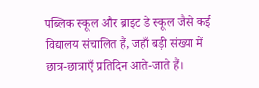पब्लिक स्कूल और ब्राइट डे स्कूल जैसे कई विद्यालय संचालित हैं, जहाँ बड़ी संख्या में छात्र-छात्राएँ प्रतिदिन आते-जाते हैं।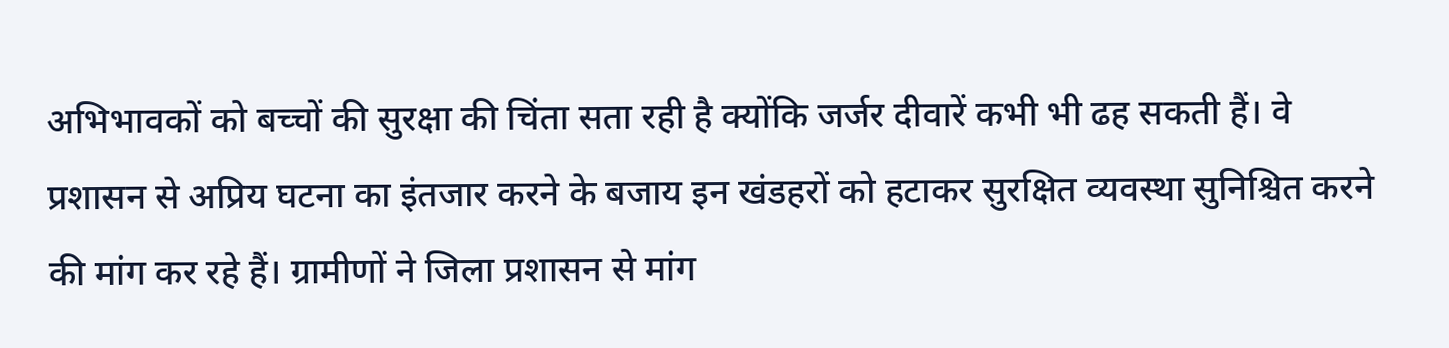अभिभावकों को बच्चों की सुरक्षा की चिंता सता रही है क्योंकि जर्जर दीवारें कभी भी ढह सकती हैं। वे प्रशासन से अप्रिय घटना का इंतजार करने के बजाय इन खंडहरों को हटाकर सुरक्षित व्यवस्था सुनिश्चित करने की मांग कर रहे हैं। ग्रामीणों ने जिला प्रशासन से मांग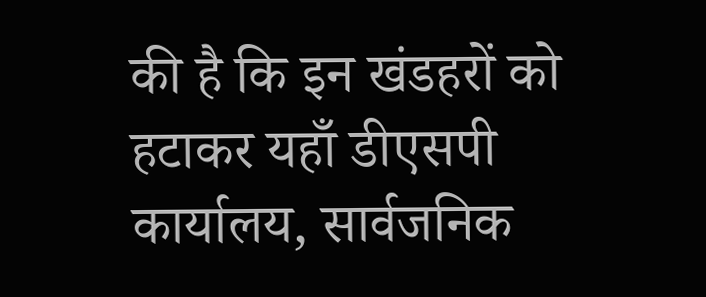की है कि इन खंडहरों को हटाकर यहाँ डीएसपी कार्यालय, सार्वजनिक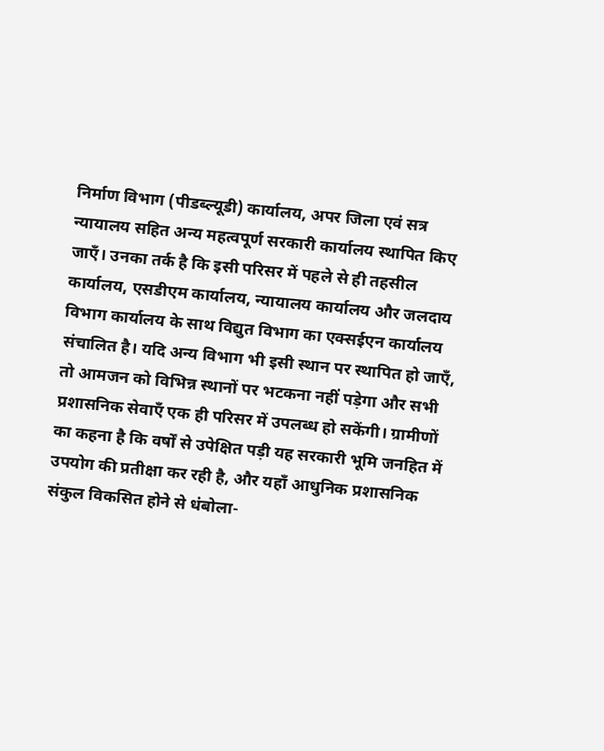निर्माण विभाग (पीडब्ल्यूडी) कार्यालय, अपर जिला एवं सत्र न्यायालय सहित अन्य महत्वपूर्ण सरकारी कार्यालय स्थापित किए जाएँ। उनका तर्क है कि इसी परिसर में पहले से ही तहसील कार्यालय, एसडीएम कार्यालय, न्यायालय कार्यालय और जलदाय विभाग कार्यालय के साथ विद्युत विभाग का एक्सईएन कार्यालय संचालित है। यदि अन्य विभाग भी इसी स्थान पर स्थापित हो जाएँ, तो आमजन को विभिन्न स्थानों पर भटकना नहीं पड़ेगा और सभी प्रशासनिक सेवाएँ एक ही परिसर में उपलब्ध हो सकेंगी। ग्रामीणों का कहना है कि वर्षों से उपेक्षित पड़ी यह सरकारी भूमि जनहित में उपयोग की प्रतीक्षा कर रही है, और यहाँ आधुनिक प्रशासनिक संकुल विकसित होने से धंबोला-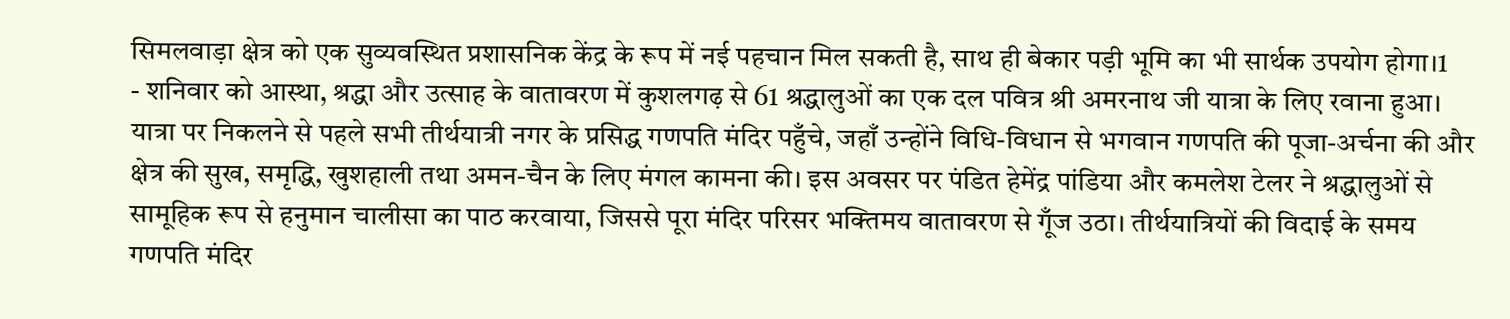सिमलवाड़ा क्षेत्र को एक सुव्यवस्थित प्रशासनिक केंद्र के रूप में नई पहचान मिल सकती है, साथ ही बेकार पड़ी भूमि का भी सार्थक उपयोग होगा।1
- शनिवार को आस्था, श्रद्धा और उत्साह के वातावरण में कुशलगढ़ से 61 श्रद्धालुओं का एक दल पवित्र श्री अमरनाथ जी यात्रा के लिए रवाना हुआ। यात्रा पर निकलने से पहले सभी तीर्थयात्री नगर के प्रसिद्ध गणपति मंदिर पहुँचे, जहाँ उन्होंने विधि-विधान से भगवान गणपति की पूजा-अर्चना की और क्षेत्र की सुख, समृद्धि, खुशहाली तथा अमन-चैन के लिए मंगल कामना की। इस अवसर पर पंडित हेमेंद्र पांडिया और कमलेश टेलर ने श्रद्धालुओं से सामूहिक रूप से हनुमान चालीसा का पाठ करवाया, जिससे पूरा मंदिर परिसर भक्तिमय वातावरण से गूँज उठा। तीर्थयात्रियों की विदाई के समय गणपति मंदिर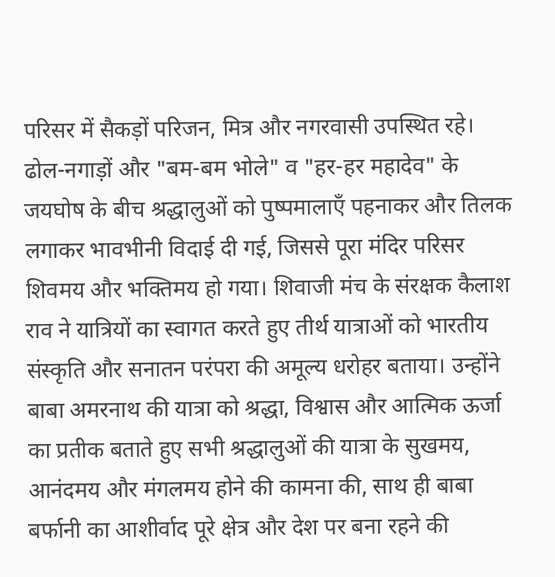परिसर में सैकड़ों परिजन, मित्र और नगरवासी उपस्थित रहे। ढोल-नगाड़ों और "बम-बम भोले" व "हर-हर महादेव" के जयघोष के बीच श्रद्धालुओं को पुष्पमालाएँ पहनाकर और तिलक लगाकर भावभीनी विदाई दी गई, जिससे पूरा मंदिर परिसर शिवमय और भक्तिमय हो गया। शिवाजी मंच के संरक्षक कैलाश राव ने यात्रियों का स्वागत करते हुए तीर्थ यात्राओं को भारतीय संस्कृति और सनातन परंपरा की अमूल्य धरोहर बताया। उन्होंने बाबा अमरनाथ की यात्रा को श्रद्धा, विश्वास और आत्मिक ऊर्जा का प्रतीक बताते हुए सभी श्रद्धालुओं की यात्रा के सुखमय, आनंदमय और मंगलमय होने की कामना की, साथ ही बाबा बर्फानी का आशीर्वाद पूरे क्षेत्र और देश पर बना रहने की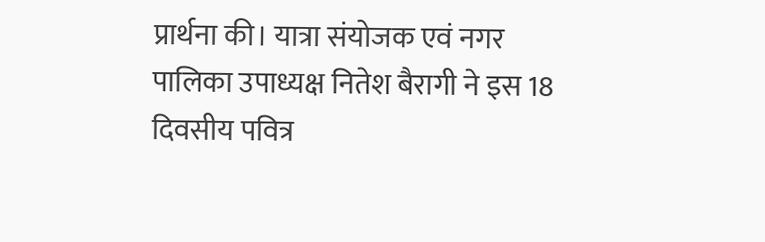प्रार्थना की। यात्रा संयोजक एवं नगर पालिका उपाध्यक्ष नितेश बैरागी ने इस 18 दिवसीय पवित्र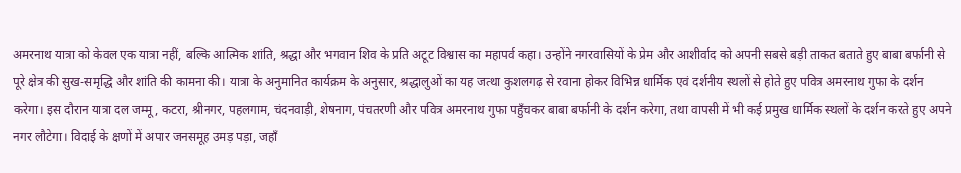अमरनाथ यात्रा को केवल एक यात्रा नहीं, बल्कि आत्मिक शांति, श्रद्धा और भगवान शिव के प्रति अटूट विश्वास का महापर्व कहा। उन्होंने नगरवासियों के प्रेम और आशीर्वाद को अपनी सबसे बड़ी ताकत बताते हुए बाबा बर्फानी से पूरे क्षेत्र की सुख-समृद्धि और शांति की कामना की। यात्रा के अनुमानित कार्यक्रम के अनुसार, श्रद्धालुओं का यह जत्था कुशलगढ़ से रवाना होकर विभिन्न धार्मिक एवं दर्शनीय स्थलों से होते हुए पवित्र अमरनाथ गुफा के दर्शन करेगा। इस दौरान यात्रा दल जम्मू, कटरा, श्रीनगर, पहलगाम, चंदनवाड़ी, शेषनाग, पंचतरणी और पवित्र अमरनाथ गुफा पहुँचकर बाबा बर्फानी के दर्शन करेगा, तथा वापसी में भी कई प्रमुख धार्मिक स्थलों के दर्शन करते हुए अपने नगर लौटेगा। विदाई के क्षणों में अपार जनसमूह उमड़ पड़ा, जहाँ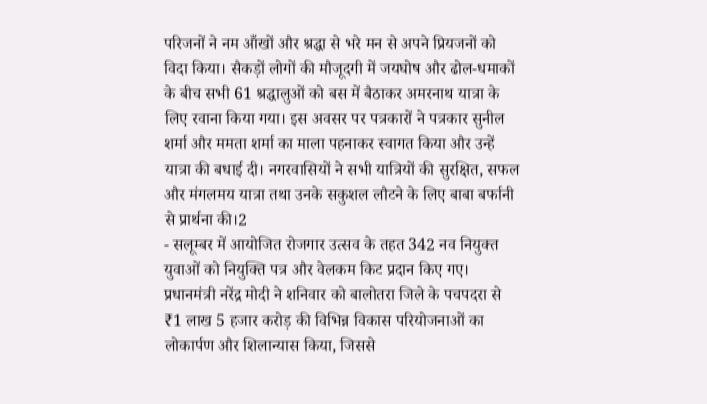परिजनों ने नम आँखों और श्रद्धा से भरे मन से अपने प्रियजनों को विदा किया। सैकड़ों लोगों की मौजूदगी में जयघोष और ढोल-धमाकों के बीच सभी 61 श्रद्धालुओं को बस में बैठाकर अमरनाथ यात्रा के लिए रवाना किया गया। इस अवसर पर पत्रकारों ने पत्रकार सुनील शर्मा और ममता शर्मा का माला पहनाकर स्वागत किया और उन्हें यात्रा की बधाई दी। नगरवासियों ने सभी यात्रियों की सुरक्षित, सफल और मंगलमय यात्रा तथा उनके सकुशल लौटने के लिए बाबा बर्फानी से प्रार्थना की।2
- सलूम्बर में आयोजित रोजगार उत्सव के तहत 342 नव नियुक्त युवाओं को नियुक्ति पत्र और वेलकम किट प्रदान किए गए। प्रधानमंत्री नरेंद्र मोदी ने शनिवार को बालोतरा जिले के पचपदरा से ₹1 लाख 5 हजार करोड़ की विभिन्न विकास परियोजनाओं का लोकार्पण और शिलान्यास किया, जिससे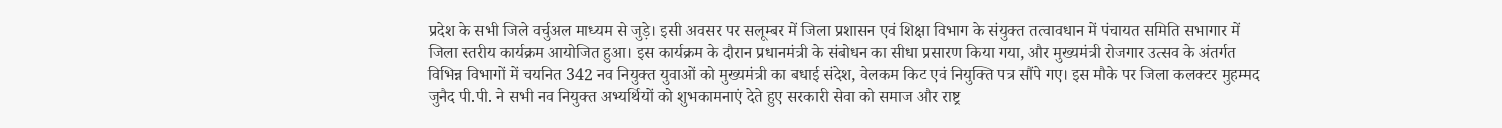प्रदेश के सभी जिले वर्चुअल माध्यम से जुड़े। इसी अवसर पर सलूम्बर में जिला प्रशासन एवं शिक्षा विभाग के संयुक्त तत्वावधान में पंचायत समिति सभागार में जिला स्तरीय कार्यक्रम आयोजित हुआ। इस कार्यक्रम के दौरान प्रधानमंत्री के संबोधन का सीधा प्रसारण किया गया, और मुख्यमंत्री रोजगार उत्सव के अंतर्गत विभिन्न विभागों में चयनित 342 नव नियुक्त युवाओं को मुख्यमंत्री का बधाई संदेश, वेलकम किट एवं नियुक्ति पत्र सौंपे गए। इस मौके पर जिला कलक्टर मुहम्मद जुनैद पी.पी. ने सभी नव नियुक्त अभ्यर्थियों को शुभकामनाएं देते हुए सरकारी सेवा को समाज और राष्ट्र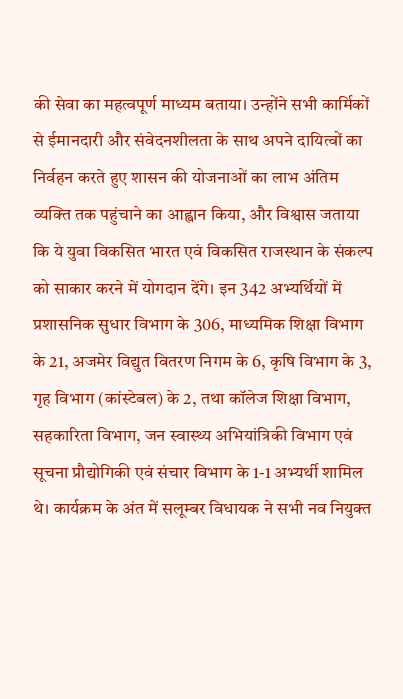की सेवा का महत्वपूर्ण माध्यम बताया। उन्होंने सभी कार्मिकों से ईमानदारी और संवेदनशीलता के साथ अपने दायित्वों का निर्वहन करते हुए शासन की योजनाओं का लाभ अंतिम व्यक्ति तक पहुंचाने का आह्वान किया, और विश्वास जताया कि ये युवा विकसित भारत एवं विकसित राजस्थान के संकल्प को साकार करने में योगदान देंगे। इन 342 अभ्यर्थियों में प्रशासनिक सुधार विभाग के 306, माध्यमिक शिक्षा विभाग के 21, अजमेर विद्युत वितरण निगम के 6, कृषि विभाग के 3, गृह विभाग (कांस्टेबल) के 2, तथा कॉलेज शिक्षा विभाग, सहकारिता विभाग, जन स्वास्थ्य अभियांत्रिकी विभाग एवं सूचना प्रौद्योगिकी एवं संचार विभाग के 1-1 अभ्यर्थी शामिल थे। कार्यक्रम के अंत में सलूम्बर विधायक ने सभी नव नियुक्त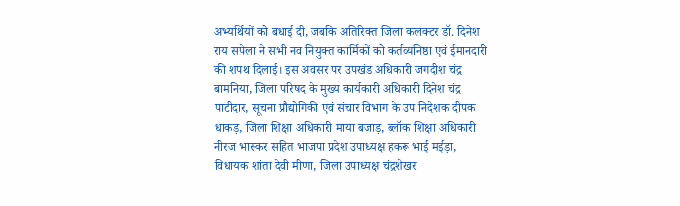अभ्यर्थियों को बधाई दी, जबकि अतिरिक्त जिला कलक्टर डॉ. दिनेश राय सपेला ने सभी नव नियुक्त कार्मिकों को कर्तव्यनिष्ठा एवं ईमानदारी की शपथ दिलाई। इस अवसर पर उपखंड अधिकारी जगदीश चंद्र बामनिया, जिला परिषद के मुख्य कार्यकारी अधिकारी दिनेश चंद्र पाटीदार, सूचना प्रौद्योगिकी एवं संचार विभाग के उप निदेशक दीपक धाकड़, जिला शिक्षा अधिकारी माया बजाड़, ब्लॉक शिक्षा अधिकारी नीरज भास्कर सहित भाजपा प्रदेश उपाध्यक्ष हकरू भाई मईड़ा, विधायक शांता देवी मीणा, जिला उपाध्यक्ष चंद्रशेखर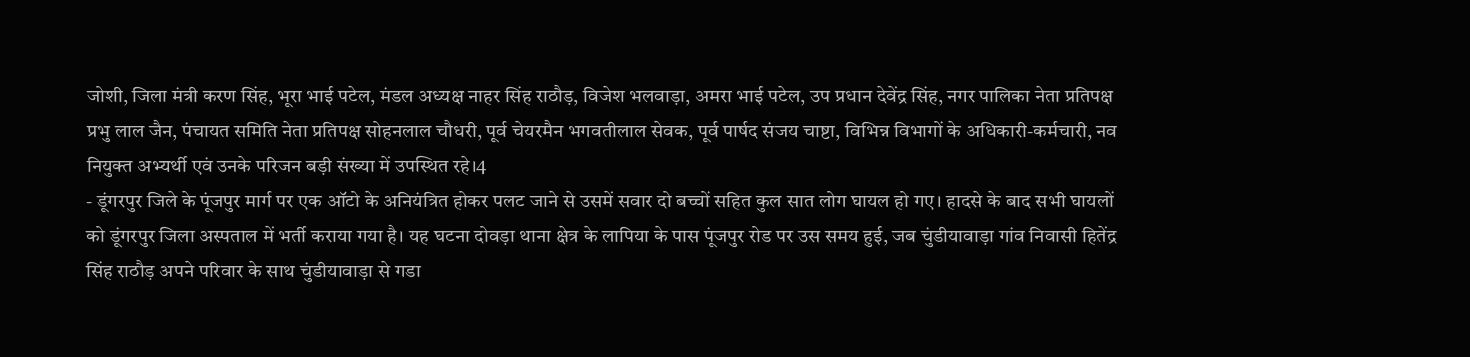जोशी, जिला मंत्री करण सिंह, भूरा भाई पटेल, मंडल अध्यक्ष नाहर सिंह राठौड़, विजेश भलवाड़ा, अमरा भाई पटेल, उप प्रधान देवेंद्र सिंह, नगर पालिका नेता प्रतिपक्ष प्रभु लाल जैन, पंचायत समिति नेता प्रतिपक्ष सोहनलाल चौधरी, पूर्व चेयरमैन भगवतीलाल सेवक, पूर्व पार्षद संजय चाष्टा, विभिन्न विभागों के अधिकारी-कर्मचारी, नव नियुक्त अभ्यर्थी एवं उनके परिजन बड़ी संख्या में उपस्थित रहे।4
- डूंगरपुर जिले के पूंजपुर मार्ग पर एक ऑटो के अनियंत्रित होकर पलट जाने से उसमें सवार दो बच्चों सहित कुल सात लोग घायल हो गए। हादसे के बाद सभी घायलों को डूंगरपुर जिला अस्पताल में भर्ती कराया गया है। यह घटना दोवड़ा थाना क्षेत्र के लापिया के पास पूंजपुर रोड पर उस समय हुई, जब चुंडीयावाड़ा गांव निवासी हितेंद्र सिंह राठौड़ अपने परिवार के साथ चुंडीयावाड़ा से गडा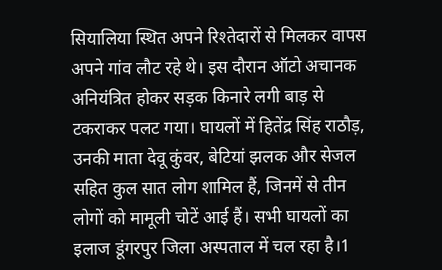सियालिया स्थित अपने रिश्तेदारों से मिलकर वापस अपने गांव लौट रहे थे। इस दौरान ऑटो अचानक अनियंत्रित होकर सड़क किनारे लगी बाड़ से टकराकर पलट गया। घायलों में हितेंद्र सिंह राठौड़, उनकी माता देवू कुंवर, बेटियां झलक और सेजल सहित कुल सात लोग शामिल हैं, जिनमें से तीन लोगों को मामूली चोटें आई हैं। सभी घायलों का इलाज डूंगरपुर जिला अस्पताल में चल रहा है।1